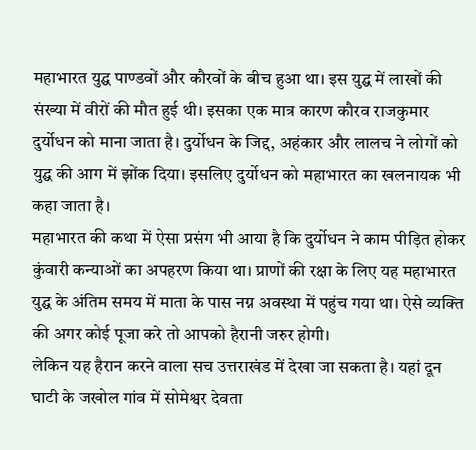महाभारत युद्घ पाण्डवों और कौरवों के बीच हुआ था। इस युद्घ में लाखों की संख्या में वीरों की मौत हुई थी। इसका एक मात्र कारण कौरव राजकुमार दुर्योधन को माना जाता है। दुर्योधन के जिद्द, अहंकार और लालच ने लोगों को युद्घ की आग में झोंक दिया। इसलिए दुर्योधन को महाभारत का खलनायक भी कहा जाता है।
महाभारत की कथा में ऐसा प्रसंग भी आया है कि दुर्योधन ने काम पीड़ित होकर कुंवारी कन्याओं का अपहरण किया था। प्राणों की रक्षा के लिए यह महाभारत युद्घ के अंतिम समय में माता के पास नग्न अवस्था में पहुंच गया था। ऐसे व्यक्ति की अगर कोई पूजा करे तो आपको हैरानी जरुर होगी।
लेकिन यह हैरान करने वाला सच उत्तराखंड में देखा जा सकता है। यहां दून घाटी के जखोल गांव में सोमेश्वर देवता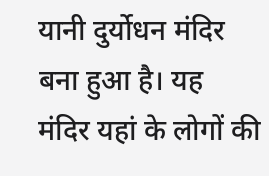यानी दुर्योधन मंदिर बना हुआ है। यह मंदिर यहां के लोगों की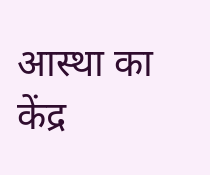आस्था का केंद्र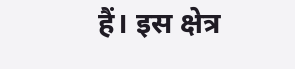हैं। इस क्षेत्र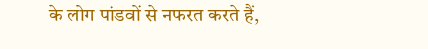के लोग पांडवों से नफरत करते हैं,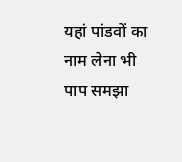यहां पांडवों का नाम लेना भी पाप समझा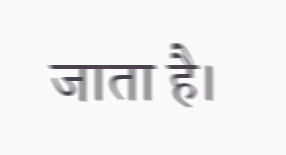जाता है।